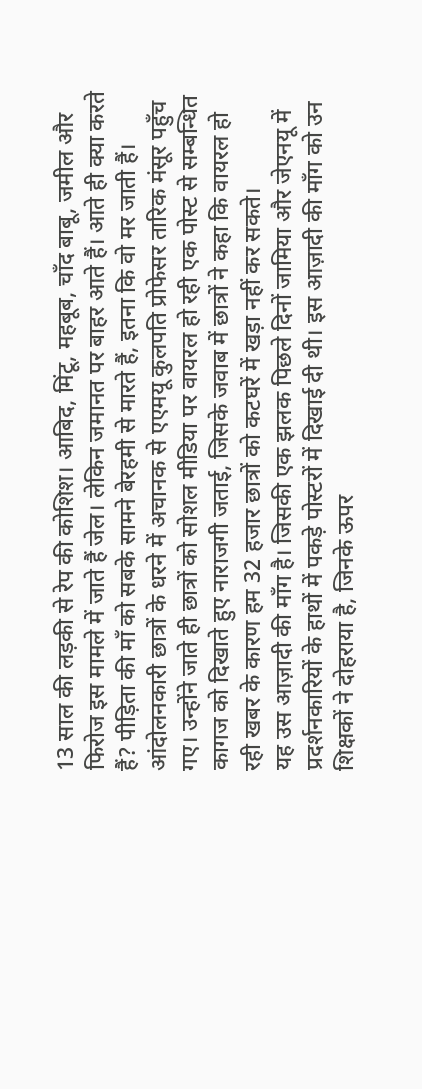13 साल की लड़की से रेप की कोशिश। आबिद, मिंटू, महबूब, चाँद बाबू, जमील और फिरोज इस मामले में जाते हैं जेल। लेकिन जमानत पर बाहर आते हैं। आते ही क्या करते हैं? पीड़िता की माँ को सबके सामने बेरहमी से मारते हैं, इतना कि वो मर जाती हैं।
आंदोलनकारी छात्रों के धरने में अचानक से एएमयू कुलपति प्रोफेसर तारिक मंसूर पहुँच गए। उन्होंने जाते ही छात्रों को सोशल मीडिया पर वायरल हो रही एक पोस्ट से सम्बन्धित कागज को दिखाते हुए नाराजगी जताई, जिसके जवाब में छात्रों ने कहा कि वायरल हो रही खबर के कारण हम 32 हजार छात्रों को कटघरें में खड़ा नहीं कर सकते।
यह उस आज़ादी की माँग है। जिसकी एक झलक पिछले दिनों जामिया और जेएनयू में प्रदर्शनकारियों के हाथों में पकड़े पोस्टरों में दिखाई दी थी। इस आज़ादी की माँग को उन शिक्षकों ने दोहराया है, जिनके ऊपर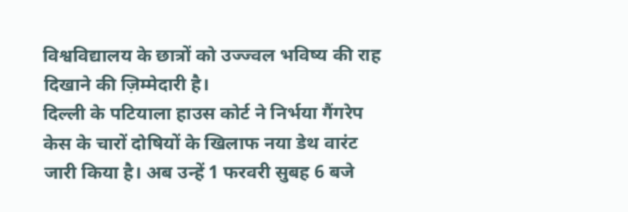विश्वविद्यालय के छात्रों को उज्ज्वल भविष्य की राह दिखाने की ज़िम्मेदारी है।
दिल्ली के पटियाला हाउस कोर्ट ने निर्भया गैंगरेप केस के चारों दोषियों के खिलाफ नया डेथ वारंट जारी किया है। अब उन्हें 1 फरवरी सुबह 6 बजे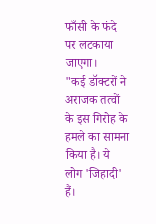फाँसी के फंदे पर लटकाया जाएगा।
"कई डॉक्टरों ने अराजक तत्वों के इस गिरोह के हमले का सामना किया है। ये लोग 'जिहादी' हैं।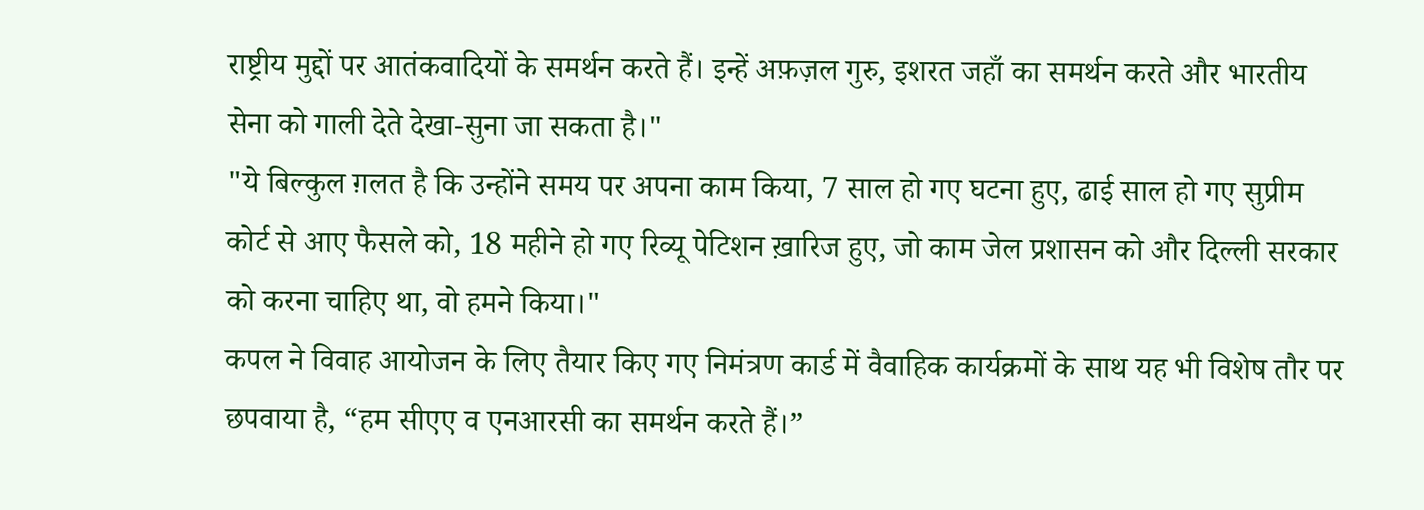राष्ट्रीय मुद्दों पर आतंकवादियों के समर्थन करते हैं। इन्हें अफ़ज़ल गुरु, इशरत जहाँ का समर्थन करते और भारतीय सेना को गाली देते देखा-सुना जा सकता है।"
"ये बिल्कुल ग़लत है कि उन्होंने समय पर अपना काम किया, 7 साल हो गए घटना हुए, ढाई साल हो गए सुप्रीम कोर्ट से आए फैसले को, 18 महीने हो गए रिव्यू पेटिशन ख़ारिज हुए, जो काम जेल प्रशासन को और दिल्ली सरकार को करना चाहिए था, वो हमने किया।"
कपल ने विवाह आयोजन के लिए तैयार किए गए निमंत्रण कार्ड में वैवाहिक कार्यक्रमों के साथ यह भी विशेष तौर पर छपवाया है, “हम सीएए व एनआरसी का समर्थन करते हैं।”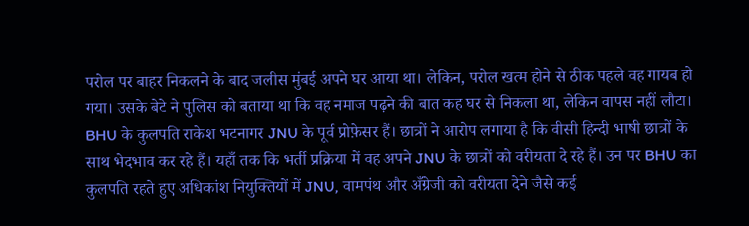परोल पर बाहर निकलने के बाद जलीस मुंबई अपने घर आया था। लेकिन, परोल खत्म होने से ठीक पहले वह गायब हो गया। उसके बेटे ने पुलिस को बताया था कि वह नमाज पढ़ने की बात कह घर से निकला था, लेकिन वापस नहीं लौटा।
BHU के कुलपति राकेश भटनागर JNU के पूर्व प्रोफ़ेसर हैं। छात्रों ने आरोप लगाया है कि वीसी हिन्दी भाषी छात्रों के साथ भेदभाव कर रहे हैं। यहाँ तक कि भर्ती प्रक्रिया में वह अपने JNU के छात्रों को वरीयता दे रहे हैं। उन पर BHU का कुलपति रहते हुए अधिकांश नियुक्तियों में JNU, वामपंथ और अँग्रेजी को वरीयता देने जैसे कई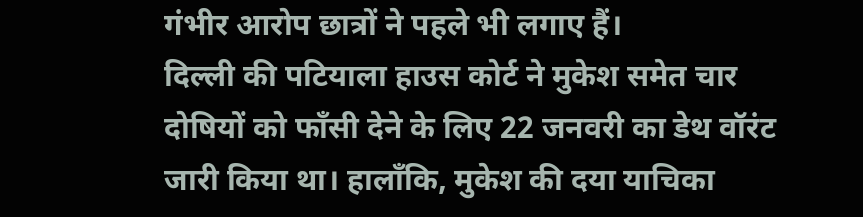गंभीर आरोप छात्रों ने पहले भी लगाए हैं।
दिल्ली की पटियाला हाउस कोर्ट ने मुकेश समेत चार दोषियों को फाँसी देने के लिए 22 जनवरी का डेथ वॉरंट जारी किया था। हालाँकि, मुकेश की दया याचिका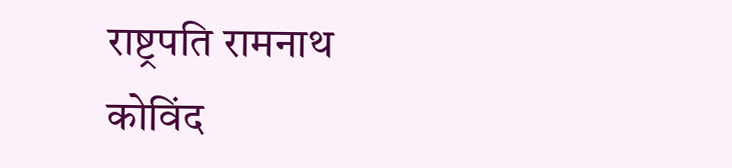राष्ट्रपति रामनाथ कोविंद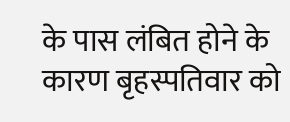के पास लंबित होने के कारण बृहस्पतिवार को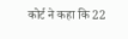कोर्ट ने कहा कि 22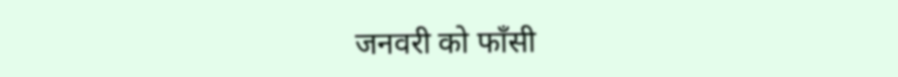जनवरी को फाँसी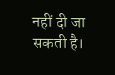नहीं दी जा सकती है।